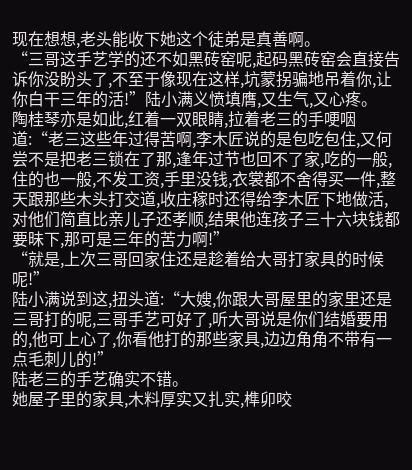现在想想,老头能收下她这个徒弟是真善啊。
“三哥这手艺学的还不如黑砖窑呢,起码黑砖窑会直接告诉你没盼头了,不至于像现在这样,坑蒙拐骗地吊着你,让你白干三年的活!”陆小满义愤填膺,又生气,又心疼。
陶桂琴亦是如此,红着一双眼睛,拉着老三的手哽咽道:“老三这些年过得苦啊,李木匠说的是包吃包住,又何尝不是把老三锁在了那,逢年过节也回不了家,吃的一般,住的也一般,不发工资,手里没钱,衣裳都不舍得买一件,整天跟那些木头打交道,收庄稼时还得给李木匠下地做活,对他们简直比亲儿子还孝顺,结果他连孩子三十六块钱都要昧下,那可是三年的苦力啊!”
“就是,上次三哥回家住还是趁着给大哥打家具的时候呢!”
陆小满说到这,扭头道:“大嫂,你跟大哥屋里的家里还是三哥打的呢,三哥手艺可好了,听大哥说是你们结婚要用的,他可上心了,你看他打的那些家具,边边角角不带有一点毛刺儿的!”
陆老三的手艺确实不错。
她屋子里的家具,木料厚实又扎实,榫卯咬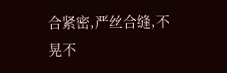合紧密,严丝合缝,不晃不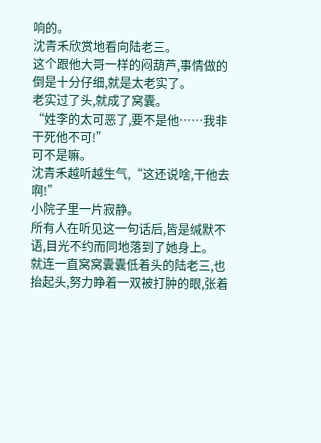响的。
沈青禾欣赏地看向陆老三。
这个跟他大哥一样的闷葫芦,事情做的倒是十分仔细,就是太老实了。
老实过了头,就成了窝囊。
“姓李的太可恶了,要不是他……我非干死他不可!”
可不是嘛。
沈青禾越听越生气,“这还说啥,干他去啊!”
小院子里一片寂静。
所有人在听见这一句话后,皆是缄默不语,目光不约而同地落到了她身上。
就连一直窝窝囊囊低着头的陆老三,也抬起头,努力睁着一双被打肿的眼,张着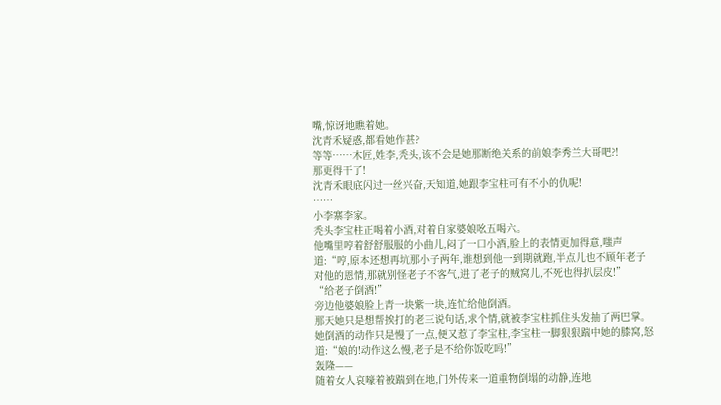嘴,惊讶地瞧着她。
沈青禾疑惑,都看她作甚?
等等……木匠,姓李,秃头,该不会是她那断绝关系的前娘李秀兰大哥吧?!
那更得干了!
沈青禾眼底闪过一丝兴奋,天知道,她跟李宝柱可有不小的仇呢!
……
小李寨李家。
秃头李宝柱正喝着小酒,对着自家婆娘吆五喝六。
他嘴里哼着舒舒服服的小曲儿,闷了一口小酒,脸上的表情更加得意,嗤声道:“哼,原本还想再坑那小子两年,谁想到他一到期就跑,半点儿也不顾年老子对他的恩情,那就别怪老子不客气,进了老子的贼窝儿,不死也得扒层皮!”
“给老子倒酒!”
旁边他婆娘脸上青一块紫一块,连忙给他倒酒。
那天她只是想帮挨打的老三说句话,求个情,就被李宝柱抓住头发抽了两巴掌。
她倒酒的动作只是慢了一点,便又惹了李宝柱,李宝柱一脚狠狠踹中她的膝窝,怒道:“娘的!动作这么慢,老子是不给你饭吃吗!”
轰隆——
随着女人哀嚎着被踹到在地,门外传来一道重物倒塌的动静,连地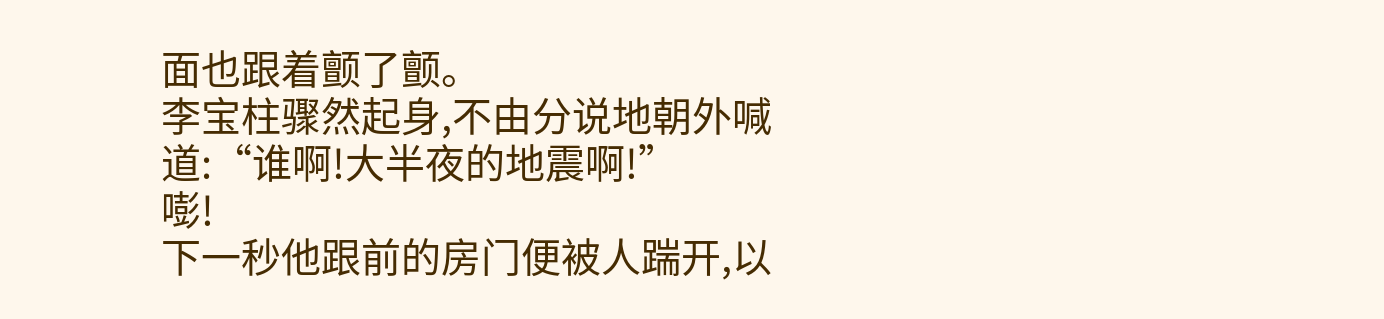面也跟着颤了颤。
李宝柱骤然起身,不由分说地朝外喊道:“谁啊!大半夜的地震啊!”
嘭!
下一秒他跟前的房门便被人踹开,以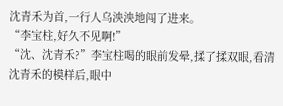沈青禾为首,一行人乌泱泱地闯了进来。
“李宝柱,好久不见啊!”
“沈、沈青禾?”李宝柱喝的眼前发晕,揉了揉双眼,看清沈青禾的模样后,眼中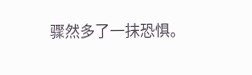骤然多了一抹恐惧。